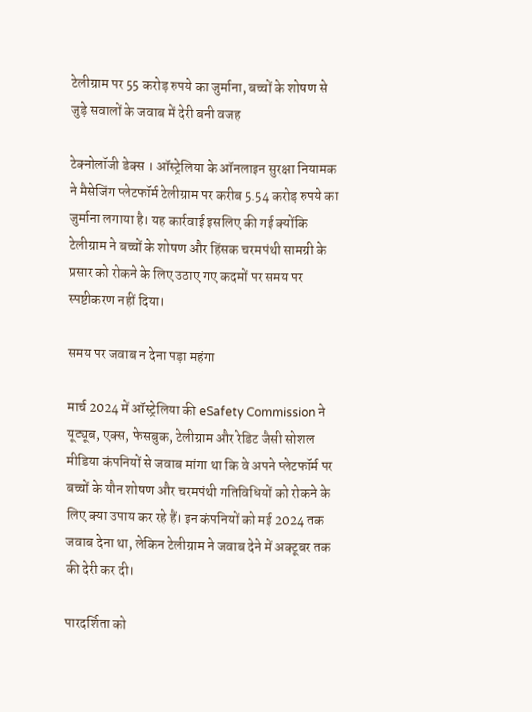टेलीग्राम पर 55 करोड़ रुपये का जुर्माना, बच्चों के शोषण से जुड़े सवालों के जवाब में देरी बनी वजह

टेक्नोलॉजी डेक्स । ऑस्ट्रेलिया के ऑनलाइन सुरक्षा नियामक ने मैसेजिंग प्लेटफॉर्म टेलीग्राम पर करीब 5.54 करोड़ रुपये का जुर्माना लगाया है। यह कार्रवाई इसलिए की गई क्योंकि टेलीग्राम ने बच्चों के शोषण और हिंसक चरमपंथी सामग्री के प्रसार को रोकने के लिए उठाए गए कदमों पर समय पर स्पष्टीकरण नहीं दिया।

समय पर जवाब न देना पड़ा महंगा

मार्च 2024 में ऑस्ट्रेलिया की eSafety Commission ने यूट्यूब, एक्स, फेसबुक, टेलीग्राम और रेडिट जैसी सोशल मीडिया कंपनियों से जवाब मांगा था कि वे अपने प्लेटफॉर्म पर बच्चों के यौन शोषण और चरमपंथी गतिविधियों को रोकने के लिए क्या उपाय कर रहे हैं। इन कंपनियों को मई 2024 तक जवाब देना था, लेकिन टेलीग्राम ने जवाब देने में अक्टूबर तक की देरी कर दी।

पारदर्शिता को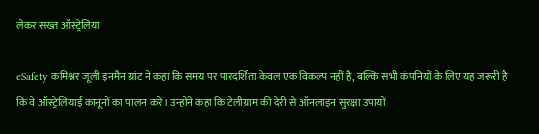लेकर सख्त ऑस्ट्रेलिया

eSafety कमिश्नर जूली इनमैन ग्रांट ने कहा कि समय पर पारदर्शिता केवल एक विकल्प नहीं है, बल्कि सभी कंपनियों के लिए यह जरूरी है कि वे ऑस्ट्रेलियाई कानूनों का पालन करें। उन्होंने कहा कि टेलीग्राम की देरी से ऑनलाइन सुरक्षा उपायों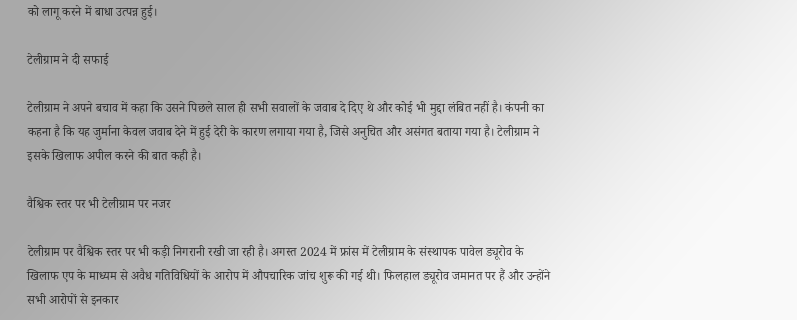को लागू करने में बाधा उत्पन्न हुई।

टेलीग्राम ने दी सफाई

टेलीग्राम ने अपने बचाव में कहा कि उसने पिछले साल ही सभी सवालों के जवाब दे दिए थे और कोई भी मुद्दा लंबित नहीं है। कंपनी का कहना है कि यह जुर्माना केवल जवाब देने में हुई देरी के कारण लगाया गया है, जिसे अनुचित और असंगत बताया गया है। टेलीग्राम ने इसके खिलाफ अपील करने की बात कही है।

वैश्विक स्तर पर भी टेलीग्राम पर नजर

टेलीग्राम पर वैश्विक स्तर पर भी कड़ी निगरानी रखी जा रही है। अगस्त 2024 में फ्रांस में टेलीग्राम के संस्थापक पावेल ड्यूरोव के खिलाफ एप के माध्यम से अवैध गतिविधियों के आरोप में औपचारिक जांच शुरू की गई थी। फिलहाल ड्यूरोव जमानत पर हैं और उन्होंने सभी आरोपों से इनकार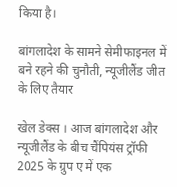किया है।

बांगलादेश के सामने सेमीफाइनल में बने रहने की चुनौती, न्यूजीलैंड जीत के लिए तैयार

खेल डेक्स । आज बांगलादेश और न्यूजीलैंड के बीच चैंपियंस ट्रॉफी 2025 के ग्रुप ए में एक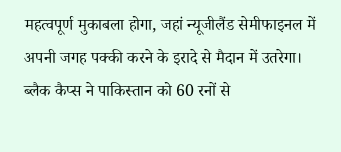महत्वपूर्ण मुकाबला होगा, जहां न्यूजीलैंड सेमीफाइनल में अपनी जगह पक्की करने के इरादे से मैदान में उतरेगा। ब्लैक कैप्स ने पाकिस्तान को 60 रनों से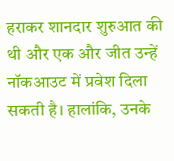हराकर शानदार शुरुआत की थी और एक और जीत उन्हें नॉकआउट में प्रवेश दिला सकती है। हालांकि, उनके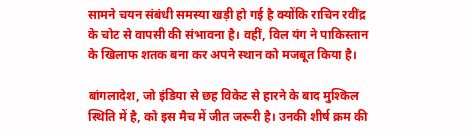सामने चयन संबंधी समस्या खड़ी हो गई है क्योंकि राचिन रवींद्र के चोट से वापसी की संभावना है। वहीं, विल यंग ने पाकिस्तान के खिलाफ शतक बना कर अपने स्थान को मजबूत किया है।

बांगलादेश, जो इंडिया से छह विकेट से हारने के बाद मुश्किल स्थिति में है, को इस मैच में जीत जरूरी है। उनकी शीर्ष क्रम की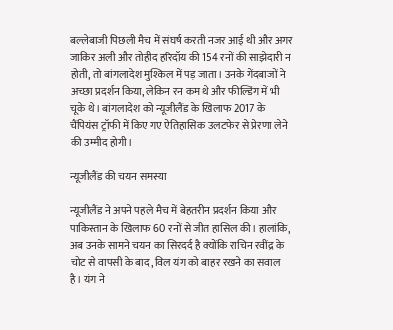बल्लेबाजी पिछली मैच में संघर्ष करती नजर आई थी और अगर जाकिर अली और तोहीद हरिदॉय की 154 रनों की साझेदारी न होती, तो बांगलादेश मुश्किल में पड़ जाता। उनके गेंदबाजों ने अच्छा प्रदर्शन किया, लेकिन रन कम थे और फील्डिंग में भी चूके थे। बांगलादेश को न्यूजीलैंड के खिलाफ 2017 के चैंपियंस ट्रॉफी में किए गए ऐतिहासिक उलटफेर से प्रेरणा लेने की उम्मीद होगी।

न्यूजीलैंड की चयन समस्या

न्यूजीलैंड ने अपने पहले मैच में बेहतरीन प्रदर्शन किया और पाकिस्तान के खिलाफ 60 रनों से जीत हासिल की। हालांकि, अब उनके सामने चयन का सिरदर्द है क्योंकि राचिन रवींद्र के चोट से वापसी के बाद, विल यंग को बाहर रखने का सवाल है। यंग ने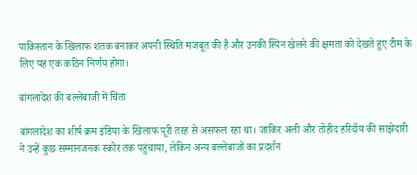पाकिस्तान के खिलाफ शतक बनाकर अपनी स्थिति मजबूत की है और उनकी स्पिन खेलने की क्षमता को देखते हुए टीम के लिए यह एक कठिन निर्णय होगा।

बांगलादेश की बल्लेबाजी में चिंता

बांगलादेश का शीर्ष क्रम इंडिया के खिलाफ पूरी तरह से असफल रहा था। जाकिर अली और तोहीद हरिदॉय की साझेदारी ने उन्हें कुछ सम्मानजनक स्कोर तक पहुंचाया, लेकिन अन्य बल्लेबाजों का प्रदर्शन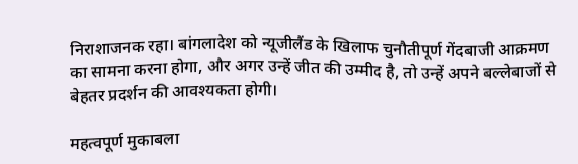निराशाजनक रहा। बांगलादेश को न्यूजीलैंड के खिलाफ चुनौतीपूर्ण गेंदबाजी आक्रमण का सामना करना होगा, और अगर उन्हें जीत की उम्मीद है, तो उन्हें अपने बल्लेबाजों से बेहतर प्रदर्शन की आवश्यकता होगी।

महत्वपूर्ण मुकाबला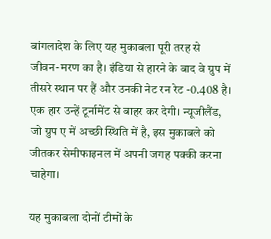बांगलादेश के लिए यह मुकाबला पूरी तरह से जीवन-मरण का है। इंडिया से हारने के बाद वे ग्रुप में तीसरे स्थान पर हैं और उनकी नेट रन रेट -0.408 है। एक हार उन्हें टूर्नामेंट से बाहर कर देगी। न्यूजीलैंड, जो ग्रुप ए में अच्छी स्थिति में है, इस मुकाबले को जीतकर सेमीफाइनल में अपनी जगह पक्की करना चाहेगा।

यह मुकाबला दोनों टीमों के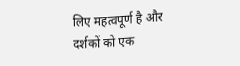लिए महत्वपूर्ण है और दर्शकों को एक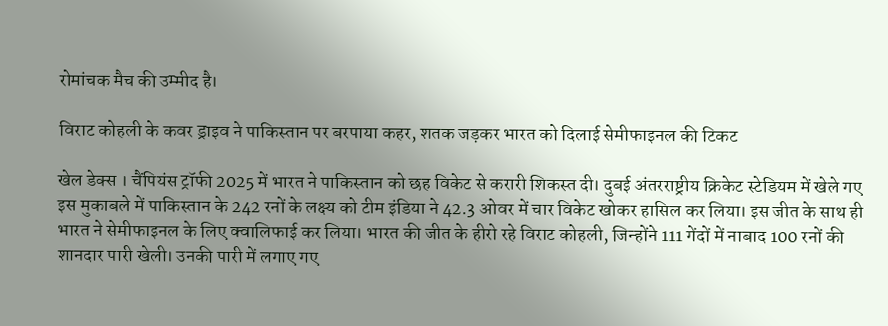रोमांचक मैच की उम्मीद है।

विराट कोहली के कवर ड्राइव ने पाकिस्तान पर बरपाया कहर, शतक जड़कर भारत को दिलाई सेमीफाइनल की टिकट

खेल डेक्स । चैंपियंस ट्रॉफी 2025 में भारत ने पाकिस्तान को छह विकेट से करारी शिकस्त दी। दुबई अंतरराष्ट्रीय क्रिकेट स्टेडियम में खेले गए इस मुकाबले में पाकिस्तान के 242 रनों के लक्ष्य को टीम इंडिया ने 42.3 ओवर में चार विकेट खोकर हासिल कर लिया। इस जीत के साथ ही भारत ने सेमीफाइनल के लिए क्वालिफाई कर लिया। भारत की जीत के हीरो रहे विराट कोहली, जिन्होंने 111 गेंदों में नाबाद 100 रनों की शानदार पारी खेली। उनकी पारी में लगाए गए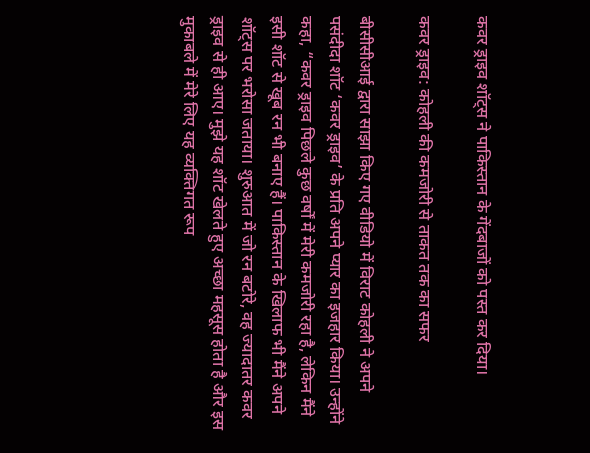कवर ड्राइव शॉट्स ने पाकिस्तान के गेंदबाजों को पस्त कर दिया।

कवर ड्राइव: कोहली की कमजोरी से ताकत तक का सफर

बीसीसीआई द्वारा साझा किए गए वीडियो में विराट कोहली ने अपने पसंदीदा शॉट ‘कवर ड्राइव’ के प्रति अपने प्यार का इजहार किया। उन्होंने कहा, “कवर ड्राइव पिछले कुछ वर्षों में मेरी कमजोरी रहा है, लेकिन मैंने इसी शॉट से खूब रन भी बनाए हैं। पाकिस्तान के खिलाफ भी मैंने अपने शॉट्स पर भरोसा जताया। शुरुआत में जो रन बटोरे, वह ज्यादातर कवर ड्राइव से ही आए। मुझे यह शॉट खेलते हुए अच्छा महसूस होता है और इस मुकाबले में मेरे लिए यह व्यक्तिगत रूप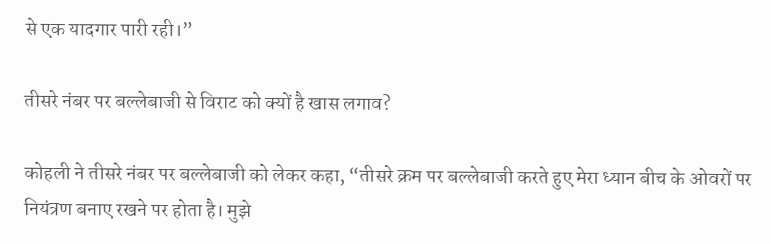से एक यादगार पारी रही।”

तीसरे नंबर पर बल्लेबाजी से विराट को क्यों है खास लगाव?

कोहली ने तीसरे नंबर पर बल्लेबाजी को लेकर कहा, “तीसरे क्रम पर बल्लेबाजी करते हुए मेरा ध्यान बीच के ओवरों पर नियंत्रण बनाए रखने पर होता है। मुझे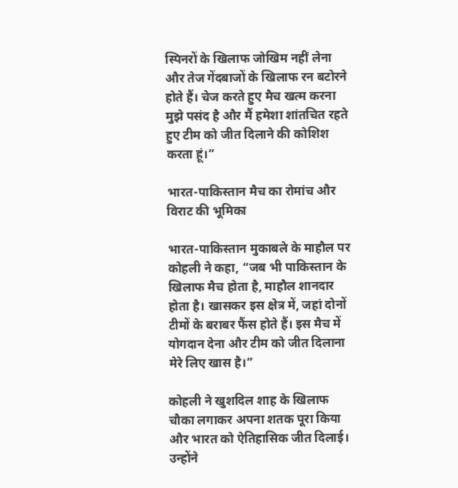स्पिनरों के खिलाफ जोखिम नहीं लेना और तेज गेंदबाजों के खिलाफ रन बटोरने होते हैं। चेज करते हुए मैच खत्म करना मुझे पसंद है और मैं हमेशा शांतचित रहते हुए टीम को जीत दिलाने की कोशिश करता हूं।”

भारत-पाकिस्तान मैच का रोमांच और विराट की भूमिका

भारत-पाकिस्तान मुकाबले के माहौल पर कोहली ने कहा, “जब भी पाकिस्तान के खिलाफ मैच होता है, माहौल शानदार होता है। खासकर इस क्षेत्र में, जहां दोनों टीमों के बराबर फैंस होते हैं। इस मैच में योगदान देना और टीम को जीत दिलाना मेरे लिए खास है।”

कोहली ने खुशदिल शाह के खिलाफ चौका लगाकर अपना शतक पूरा किया और भारत को ऐतिहासिक जीत दिलाई। उन्होंने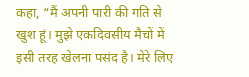कहा, “मैं अपनी पारी की गति से खुश हूं। मुझे एकदिवसीय मैचों में इसी तरह खेलना पसंद है। मेरे लिए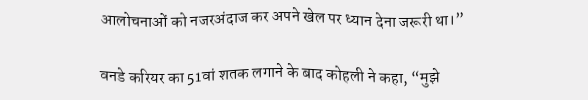आलोचनाओं को नजरअंदाज कर अपने खेल पर ध्यान देना जरूरी था।”

वनडे करियर का 51वां शतक लगाने के बाद कोहली ने कहा, “मुझे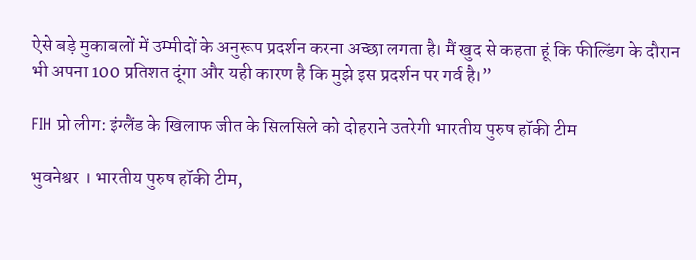ऐसे बड़े मुकाबलों में उम्मीदों के अनुरूप प्रदर्शन करना अच्छा लगता है। मैं खुद से कहता हूं कि फील्डिंग के दौरान भी अपना 100 प्रतिशत दूंगा और यही कारण है कि मुझे इस प्रदर्शन पर गर्व है।”

FIH प्रो लीग: इंग्लैंड के खिलाफ जीत के सिलसिले को दोहराने उतरेगी भारतीय पुरुष हॉकी टीम

भुवनेश्वर । भारतीय पुरुष हॉकी टीम,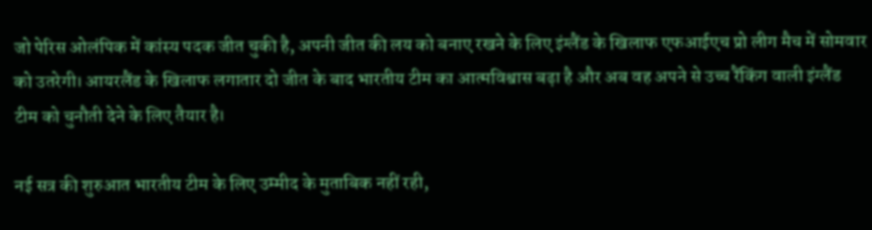जो पेरिस ओलंपिक में कांस्य पदक जीत चुकी है, अपनी जीत की लय को बनाए रखने के लिए इंग्लैंड के खिलाफ एफआईएच प्रो लीग मैच में सोमवार को उतरेगी। आयरलैंड के खिलाफ लगातार दो जीत के बाद भारतीय टीम का आत्मविश्वास बढ़ा है और अब वह अपने से उच्च रैंकिंग वाली इंग्लैंड टीम को चुनौती देने के लिए तैयार है।

नई सत्र की शुरुआत भारतीय टीम के लिए उम्मीद के मुताबिक नहीं रही,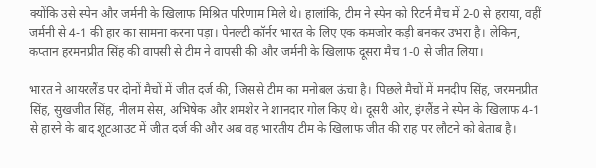क्योंकि उसे स्पेन और जर्मनी के खिलाफ मिश्रित परिणाम मिले थे। हालांकि, टीम ने स्पेन को रिटर्न मैच में 2-0 से हराया, वहीं जर्मनी से 4-1 की हार का सामना करना पड़ा। पेनल्टी कॉर्नर भारत के लिए एक कमजोर कड़ी बनकर उभरा है। लेकिन, कप्तान हरमनप्रीत सिंह की वापसी से टीम ने वापसी की और जर्मनी के खिलाफ दूसरा मैच 1-0 से जीत लिया।

भारत ने आयरलैंड पर दोनों मैचों में जीत दर्ज की, जिससे टीम का मनोबल ऊंचा है। पिछले मैचों में मनदीप सिंह, जरमनप्रीत सिंह, सुखजीत सिंह, नीलम सेस, अभिषेक और शमशेर ने शानदार गोल किए थे। दूसरी ओर, इंग्लैंड ने स्पेन के खिलाफ 4-1 से हारने के बाद शूटआउट में जीत दर्ज की और अब वह भारतीय टीम के खिलाफ जीत की राह पर लौटने को बेताब है।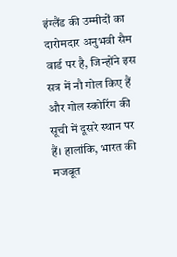इंग्लैंड की उम्मीदों का दारोमदार अनुभवी सैम वार्ड पर है, जिन्होंने इस सत्र में नौ गोल किए हैं और गोल स्कोरिंग की सूची में दूसरे स्थान पर हैं। हालांकि, भारत की मजबूत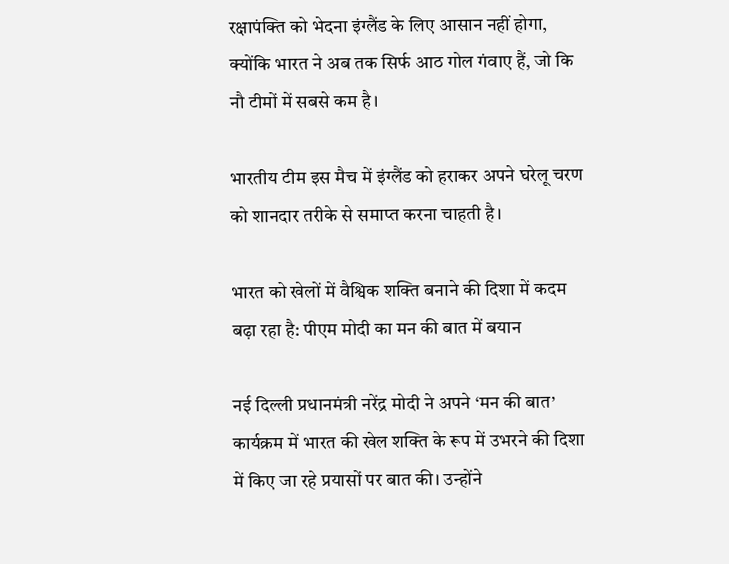रक्षापंक्ति को भेदना इंग्लैंड के लिए आसान नहीं होगा, क्योंकि भारत ने अब तक सिर्फ आठ गोल गंवाए हैं, जो कि नौ टीमों में सबसे कम है।

भारतीय टीम इस मैच में इंग्लैंड को हराकर अपने घरेलू चरण को शानदार तरीके से समाप्त करना चाहती है।

भारत को खेलों में वैश्विक शक्ति बनाने की दिशा में कदम बढ़ा रहा है: पीएम मोदी का मन की बात में बयान

नई दिल्ली प्रधानमंत्री नरेंद्र मोदी ने अपने ‘मन की बात’ कार्यक्रम में भारत की खेल शक्ति के रूप में उभरने की दिशा में किए जा रहे प्रयासों पर बात की। उन्होंने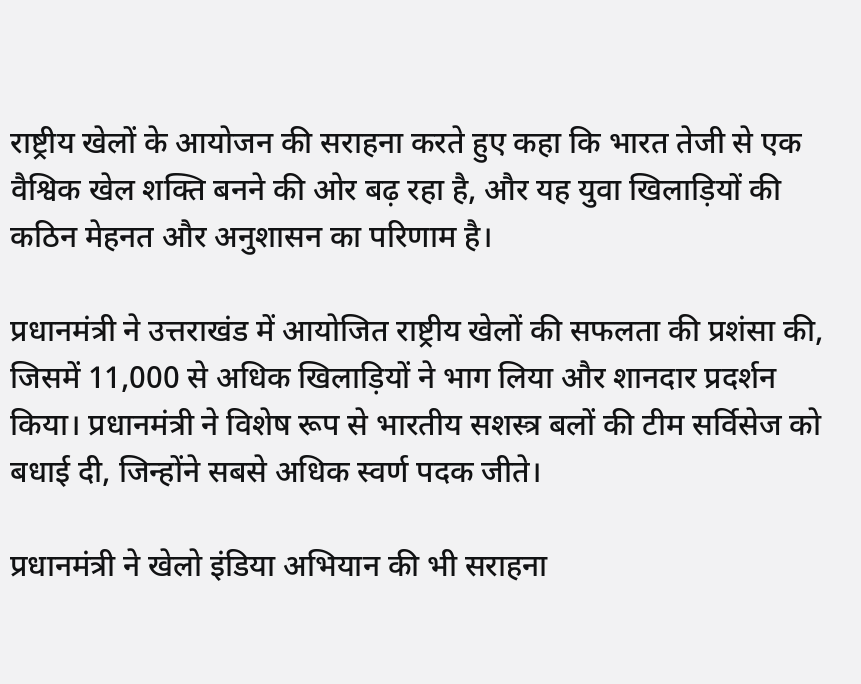राष्ट्रीय खेलों के आयोजन की सराहना करते हुए कहा कि भारत तेजी से एक वैश्विक खेल शक्ति बनने की ओर बढ़ रहा है, और यह युवा खिलाड़ियों की कठिन मेहनत और अनुशासन का परिणाम है।

प्रधानमंत्री ने उत्तराखंड में आयोजित राष्ट्रीय खेलों की सफलता की प्रशंसा की, जिसमें 11,000 से अधिक खिलाड़ियों ने भाग लिया और शानदार प्रदर्शन किया। प्रधानमंत्री ने विशेष रूप से भारतीय सशस्त्र बलों की टीम सर्विसेज को बधाई दी, जिन्होंने सबसे अधिक स्वर्ण पदक जीते।

प्रधानमंत्री ने खेलो इंडिया अभियान की भी सराहना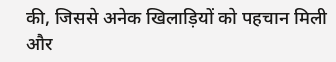की, जिससे अनेक खिलाड़ियों को पहचान मिली और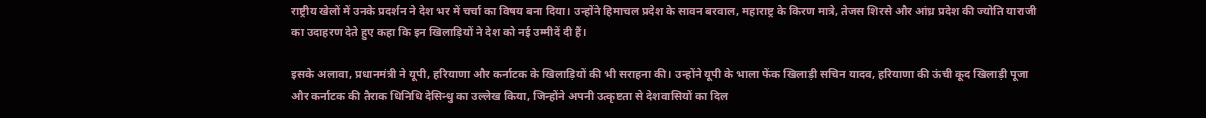राष्ट्रीय खेलों में उनके प्रदर्शन ने देश भर में चर्चा का विषय बना दिया। उन्होंने हिमाचल प्रदेश के सावन बरवाल, महाराष्ट्र के किरण मात्रे, तेजस शिरसे और आंध्र प्रदेश की ज्योति याराजी का उदाहरण देते हुए कहा कि इन खिलाड़ियों ने देश को नई उम्मीदें दी हैं।

इसके अलावा, प्रधानमंत्री ने यूपी, हरियाणा और कर्नाटक के खिलाड़ियों की भी सराहना की। उन्होंने यूपी के भाला फेंक खिलाड़ी सचिन यादव, हरियाणा की ऊंची कूद खिलाड़ी पूजा और कर्नाटक की तैराक धिनिधि देसिन्धु का उल्लेख किया, जिन्होंने अपनी उत्कृष्टता से देशवासियों का दिल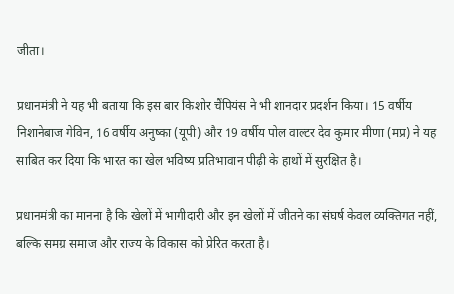जीता।

प्रधानमंत्री ने यह भी बताया कि इस बार किशोर चैंपियंस ने भी शानदार प्रदर्शन किया। 15 वर्षीय निशानेबाज गेविन, 16 वर्षीय अनुष्का (यूपी) और 19 वर्षीय पोल वाल्टर देव कुमार मीणा (मप्र) ने यह साबित कर दिया कि भारत का खेल भविष्य प्रतिभावान पीढ़ी के हाथों में सुरक्षित है।

प्रधानमंत्री का मानना है कि खेलों में भागीदारी और इन खेलों में जीतने का संघर्ष केवल व्यक्तिगत नहीं, बल्कि समग्र समाज और राज्य के विकास को प्रेरित करता है।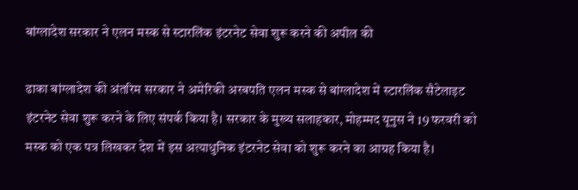बांग्लादेश सरकार ने एलन मस्क से स्टारलिंक इंटरनेट सेवा शुरू करने की अपील की

ढाका बांग्लादेश की अंतरिम सरकार ने अमेरिकी अरबपति एलन मस्क से बांग्लादेश में स्टारलिंक सैटेलाइट इंटरनेट सेवा शुरू करने के लिए संपर्क किया है। सरकार के मुख्य सलाहकार, मोहम्मद यूनुस ने 19 फरवरी को मस्क को एक पत्र लिखकर देश में इस अत्याधुनिक इंटरनेट सेवा को शुरू करने का आग्रह किया है।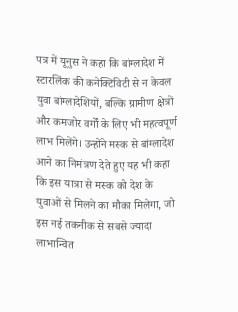पत्र में यूनुस ने कहा कि बांग्लादेश में स्टारलिंक की कनेक्टिविटी से न केवल युवा बांग्लादेशियों, बल्कि ग्रामीण क्षेत्रों और कमजोर वर्गों के लिए भी महत्वपूर्ण लाभ मिलेंगे। उन्होंने मस्क से बांग्लादेश आने का निमंत्रण देते हुए यह भी कहा कि इस यात्रा से मस्क को देश के युवाओं से मिलने का मौका मिलेगा, जो इस नई तकनीक से सबसे ज्यादा लाभान्वित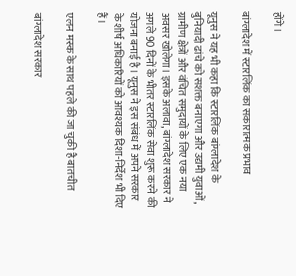होंगे।

बांग्लादेश में स्टारलिंक का सकारात्मक प्रभाव

यूनुस ने यह भी कहा कि स्टारलिंक बांग्लादेश के बुनियादी ढांचे को सशक्त बनाएगा और उद्यमी युवाओं, ग्रामीण क्षेत्रों और वंचित समुदायों के लिए एक नया अवसर खोलेगा। इसके अलावा, बांग्लादेश सरकार ने अगले 90 दिनों के भीतर स्टारलिंक सेवा शुरू करने की योजना बनाई है। यूनुस ने इस संबंध में अपने सरकार के शीर्ष अधिकारियों को आवश्यक दिशा-निर्देश भी दिए हैं।

एलन मस्क के साथ पहले की जा चुकी है बातचीत

बांग्लादेश सरकार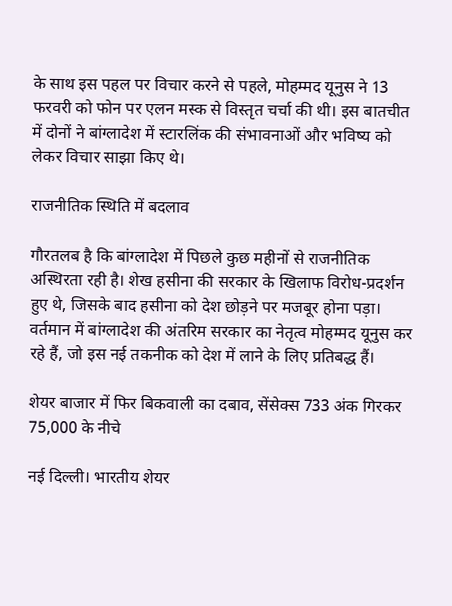के साथ इस पहल पर विचार करने से पहले, मोहम्मद यूनुस ने 13 फरवरी को फोन पर एलन मस्क से विस्तृत चर्चा की थी। इस बातचीत में दोनों ने बांग्लादेश में स्टारलिंक की संभावनाओं और भविष्य को लेकर विचार साझा किए थे।

राजनीतिक स्थिति में बदलाव

गौरतलब है कि बांग्लादेश में पिछले कुछ महीनों से राजनीतिक अस्थिरता रही है। शेख हसीना की सरकार के खिलाफ विरोध-प्रदर्शन हुए थे, जिसके बाद हसीना को देश छोड़ने पर मजबूर होना पड़ा। वर्तमान में बांग्लादेश की अंतरिम सरकार का नेतृत्व मोहम्मद यूनुस कर रहे हैं, जो इस नई तकनीक को देश में लाने के लिए प्रतिबद्ध हैं।

शेयर बाजार में फिर बिकवाली का दबाव, सेंसेक्स 733 अंक गिरकर 75,000 के नीचे

नई दिल्ली। भारतीय शेयर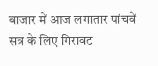बाजार में आज लगातार पांचवें सत्र के लिए गिरावट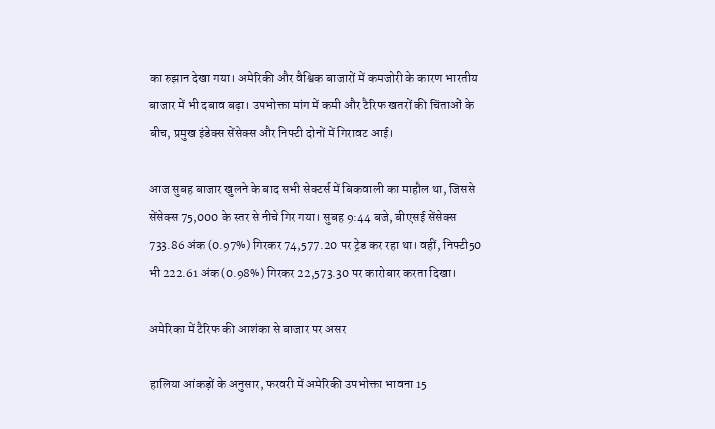का रुझान देखा गया। अमेरिकी और वैश्विक बाजारों में कमजोरी के कारण भारतीय बाजार में भी दबाव बढ़ा। उपभोक्ता मांग में कमी और टैरिफ खतरों की चिंताओं के बीच, प्रमुख इंडेक्स सेंसेक्स और निफ्टी दोनों में गिरावट आई।

आज सुबह बाजार खुलने के बाद सभी सेक्टर्स में बिकवाली का माहौल था, जिससे सेंसेक्स 75,000 के स्तर से नीचे गिर गया। सुबह 9:44 बजे, बीएसई सेंसेक्स 733.86 अंक (0.97%) गिरकर 74,577.20 पर ट्रेड कर रहा था। वहीं, निफ्टी50 भी 222.61 अंक (0.98%) गिरकर 22,573.30 पर कारोबार करता दिखा।

अमेरिका में टैरिफ की आशंका से बाजार पर असर

हालिया आंकड़ों के अनुसार, फरवरी में अमेरिकी उपभोक्ता भावना 15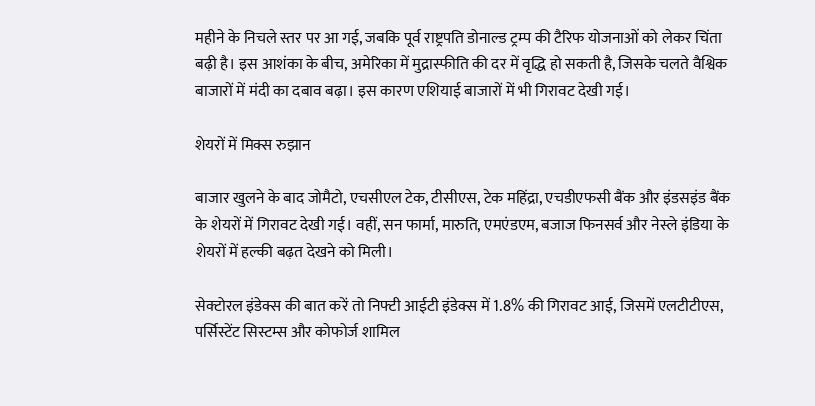महीने के निचले स्तर पर आ गई, जबकि पूर्व राष्ट्रपति डोनाल्ड ट्रम्प की टैरिफ योजनाओं को लेकर चिंता बढ़ी है। इस आशंका के बीच, अमेरिका में मुद्रास्फीति की दर में वृद्धि हो सकती है, जिसके चलते वैश्विक बाजारों में मंदी का दबाव बढ़ा। इस कारण एशियाई बाजारों में भी गिरावट देखी गई।

शेयरों में मिक्स रुझान

बाजार खुलने के बाद जोमैटो, एचसीएल टेक, टीसीएस, टेक महिंद्रा, एचडीएफसी बैंक और इंडसइंड बैंक के शेयरों में गिरावट देखी गई। वहीं, सन फार्मा, मारुति, एमएंडएम, बजाज फिनसर्व और नेस्ले इंडिया के शेयरों में हल्की बढ़त देखने को मिली।

सेक्टोरल इंडेक्स की बात करें तो निफ्टी आईटी इंडेक्स में 1.8% की गिरावट आई, जिसमें एलटीटीएस, पर्सिस्टेंट सिस्टम्स और कोफोर्ज शामिल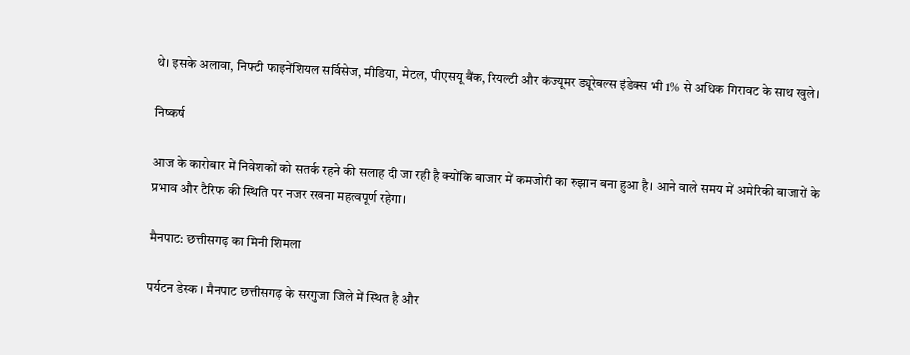थे। इसके अलावा, निफ्टी फाइनेंशियल सर्विसेज, मीडिया, मेटल, पीएसयू बैंक, रियल्टी और कंज्यूमर ड्यूरेबल्स इंडेक्स भी 1% से अधिक गिरावट के साथ खुले।

निष्कर्ष

आज के कारोबार में निवेशकों को सतर्क रहने की सलाह दी जा रही है क्योंकि बाजार में कमजोरी का रुझान बना हुआ है। आने वाले समय में अमेरिकी बाजारों के प्रभाव और टैरिफ की स्थिति पर नजर रखना महत्वपूर्ण रहेगा।

मैनपाट: छत्तीसगढ़ का मिनी शिमला

पर्यटन डेस्क । मैनपाट छत्तीसगढ़ के सरगुजा जिले में स्थित है और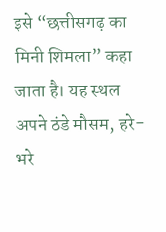इसे “छत्तीसगढ़ का मिनी शिमला” कहा जाता है। यह स्थल अपने ठंडे मौसम, हरे-भरे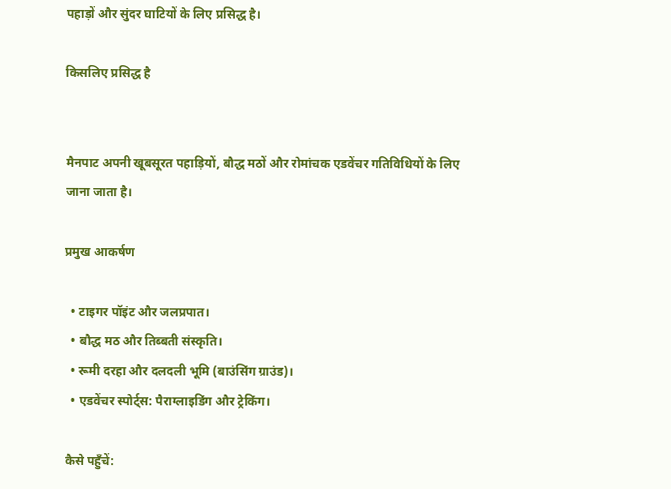पहाड़ों और सुंदर घाटियों के लिए प्रसिद्ध है।

किसलिए प्रसिद्ध है


मैनपाट अपनी खूबसूरत पहाड़ियों, बौद्ध मठों और रोमांचक एडवेंचर गतिविधियों के लिए जाना जाता है।

प्रमुख आकर्षण

  • टाइगर पॉइंट और जलप्रपात।
  • बौद्ध मठ और तिब्बती संस्कृति।
  • रूमी दरहा और दलदली भूमि (बाउंसिंग ग्राउंड)।
  • एडवेंचर स्पोर्ट्स: पैराग्लाइडिंग और ट्रेकिंग।

कैसे पहुँचें: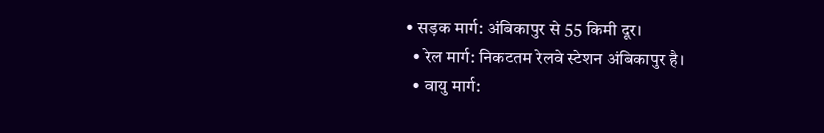• सड़क मार्ग: अंबिकापुर से 55 किमी दूर।
  • रेल मार्ग: निकटतम रेलवे स्टेशन अंबिकापुर है।
  • वायु मार्ग: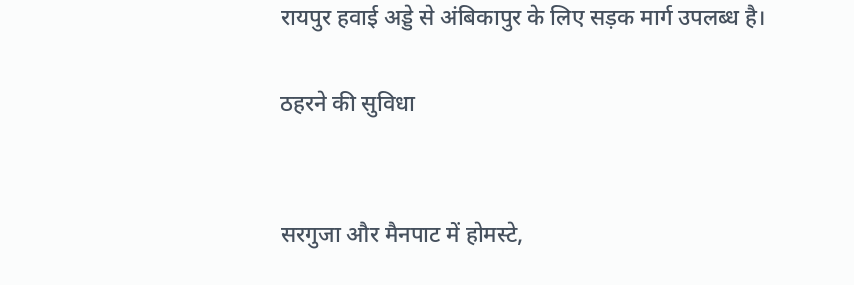रायपुर हवाई अड्डे से अंबिकापुर के लिए सड़क मार्ग उपलब्ध है।

ठहरने की सुविधा


सरगुजा और मैनपाट में होमस्टे,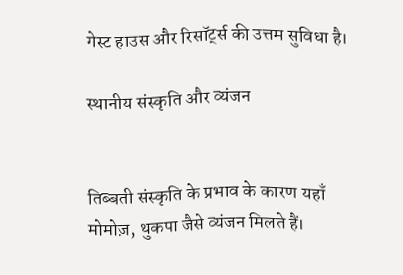गेस्ट हाउस और रिसॉर्ट्स की उत्तम सुविधा है।

स्थानीय संस्कृति और व्यंजन


तिब्बती संस्कृति के प्रभाव के कारण यहाँ मोमोज़, थुकपा जैसे व्यंजन मिलते हैं।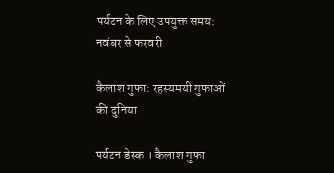पर्यटन के लिए उपयुक्त समय: नवंबर से फरवरी

कैलाश गुफा: रहस्यमयी गुफाओं की दुनिया

पर्यटन डेस्क । कैलाश गुफा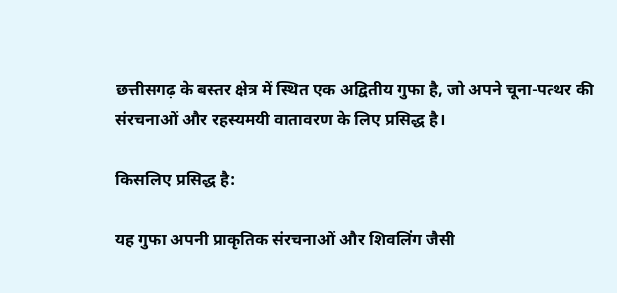छत्तीसगढ़ के बस्तर क्षेत्र में स्थित एक अद्वितीय गुफा है, जो अपने चूना-पत्थर की संरचनाओं और रहस्यमयी वातावरण के लिए प्रसिद्ध है।

किसलिए प्रसिद्ध है:

यह गुफा अपनी प्राकृतिक संरचनाओं और शिवलिंग जैसी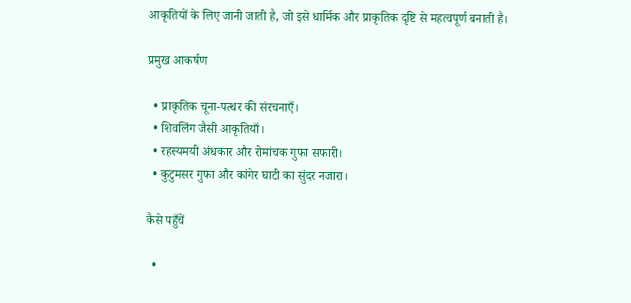आकृतियों के लिए जानी जाती है, जो इसे धार्मिक और प्राकृतिक दृष्टि से महत्वपूर्ण बनाती है।

प्रमुख आकर्षण

  • प्राकृतिक चूना-पत्थर की संरचनाएँ।
  • शिवलिंग जैसी आकृतियाँ।
  • रहस्यमयी अंधकार और रोमांचक गुफा सफारी।
  • कुटुमसर गुफा और कांगेर घाटी का सुंदर नजारा।

कैसे पहुँचें

  •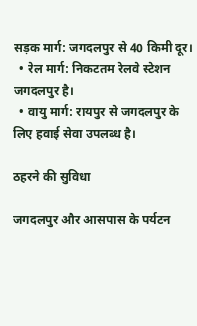सड़क मार्ग: जगदलपुर से 40 किमी दूर।
  • रेल मार्ग: निकटतम रेलवे स्टेशन जगदलपुर है।
  • वायु मार्ग: रायपुर से जगदलपुर के लिए हवाई सेवा उपलब्ध है।

ठहरने की सुविधा

जगदलपुर और आसपास के पर्यटन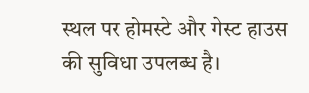स्थल पर होमस्टे और गेस्ट हाउस की सुविधा उपलब्ध है।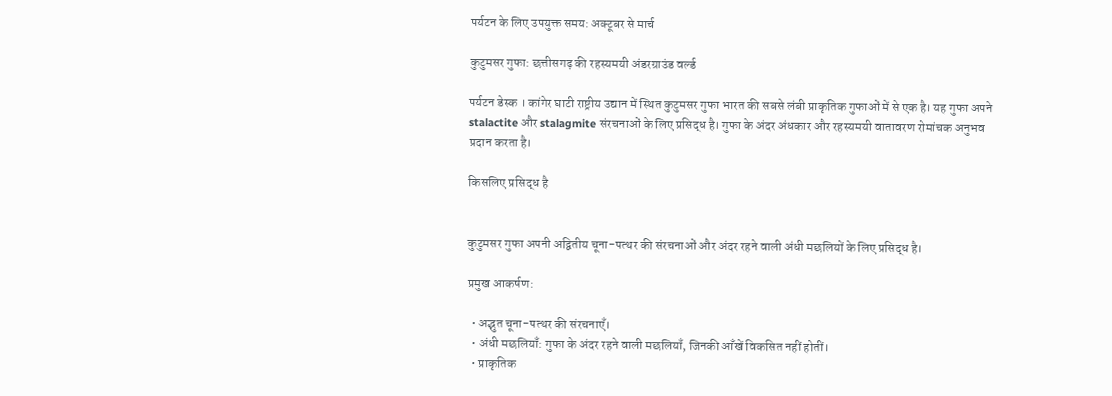पर्यटन के लिए उपयुक्त समय: अक्टूबर से मार्च

कुटुमसर गुफा: छत्तीसगढ़ की रहस्यमयी अंडरग्राउंड वर्ल्ड

पर्यटन डेस्क । कांगेर घाटी राष्ट्रीय उद्यान में स्थित कुटुमसर गुफा भारत की सबसे लंबी प्राकृतिक गुफाओं में से एक है। यह गुफा अपने stalactite और stalagmite संरचनाओं के लिए प्रसिद्ध है। गुफा के अंदर अंधकार और रहस्यमयी वातावरण रोमांचक अनुभव प्रदान करता है।

किसलिए प्रसिद्ध है


कुटुमसर गुफा अपनी अद्वितीय चूना-पत्थर की संरचनाओं और अंदर रहने वाली अंधी मछलियों के लिए प्रसिद्ध है।

प्रमुख आकर्षण:

  • अद्भुत चूना-पत्थर की संरचनाएँ।
  • अंधी मछलियाँ: गुफा के अंदर रहने वाली मछलियाँ, जिनकी आँखें विकसित नहीं होतीं।
  • प्राकृतिक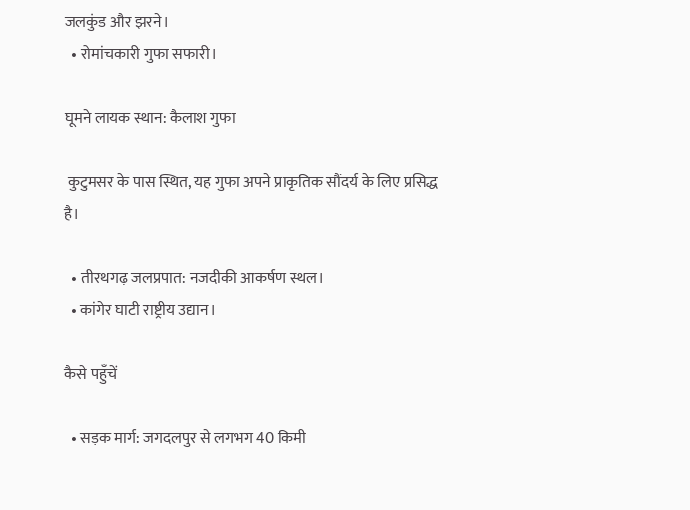जलकुंड और झरने।
  • रोमांचकारी गुफा सफारी।

घूमने लायक स्थान: कैलाश गुफा

 कुटुमसर के पास स्थित, यह गुफा अपने प्राकृतिक सौंदर्य के लिए प्रसिद्ध है।

  • तीरथगढ़ जलप्रपात: नजदीकी आकर्षण स्थल।
  • कांगेर घाटी राष्ट्रीय उद्यान।

कैसे पहुँचें

  • सड़क मार्ग: जगदलपुर से लगभग 40 किमी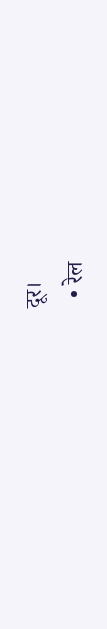दूर।
  • रेल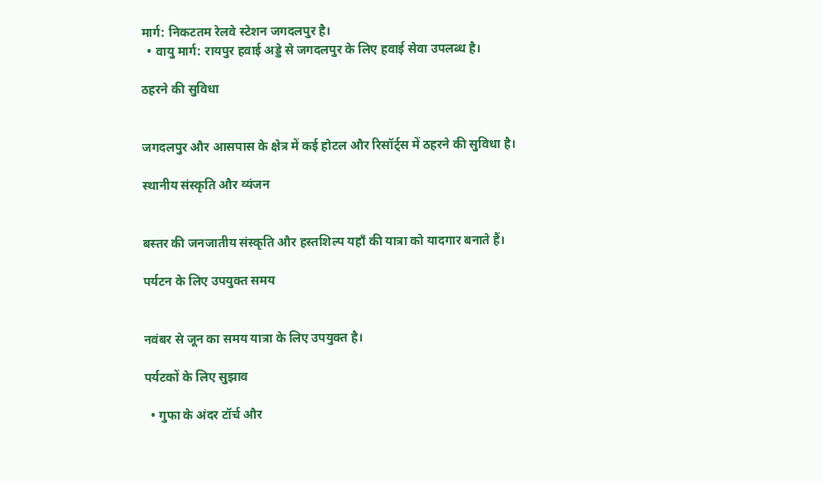मार्ग: निकटतम रेलवे स्टेशन जगदलपुर है।
  • वायु मार्ग: रायपुर हवाई अड्डे से जगदलपुर के लिए हवाई सेवा उपलब्ध है।

ठहरने की सुविधा


जगदलपुर और आसपास के क्षेत्र में कई होटल और रिसॉर्ट्स में ठहरने की सुविधा है।

स्थानीय संस्कृति और व्यंजन


बस्तर की जनजातीय संस्कृति और हस्तशिल्प यहाँ की यात्रा को यादगार बनाते हैं।

पर्यटन के लिए उपयुक्त समय


नवंबर से जून का समय यात्रा के लिए उपयुक्त है।

पर्यटकों के लिए सुझाव

  • गुफा के अंदर टॉर्च और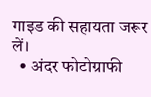गाइड की सहायता जरूर लें।
  • अंदर फोटोग्राफी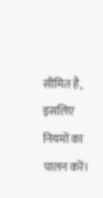सीमित है, इसलिए नियमों का पालन करें।